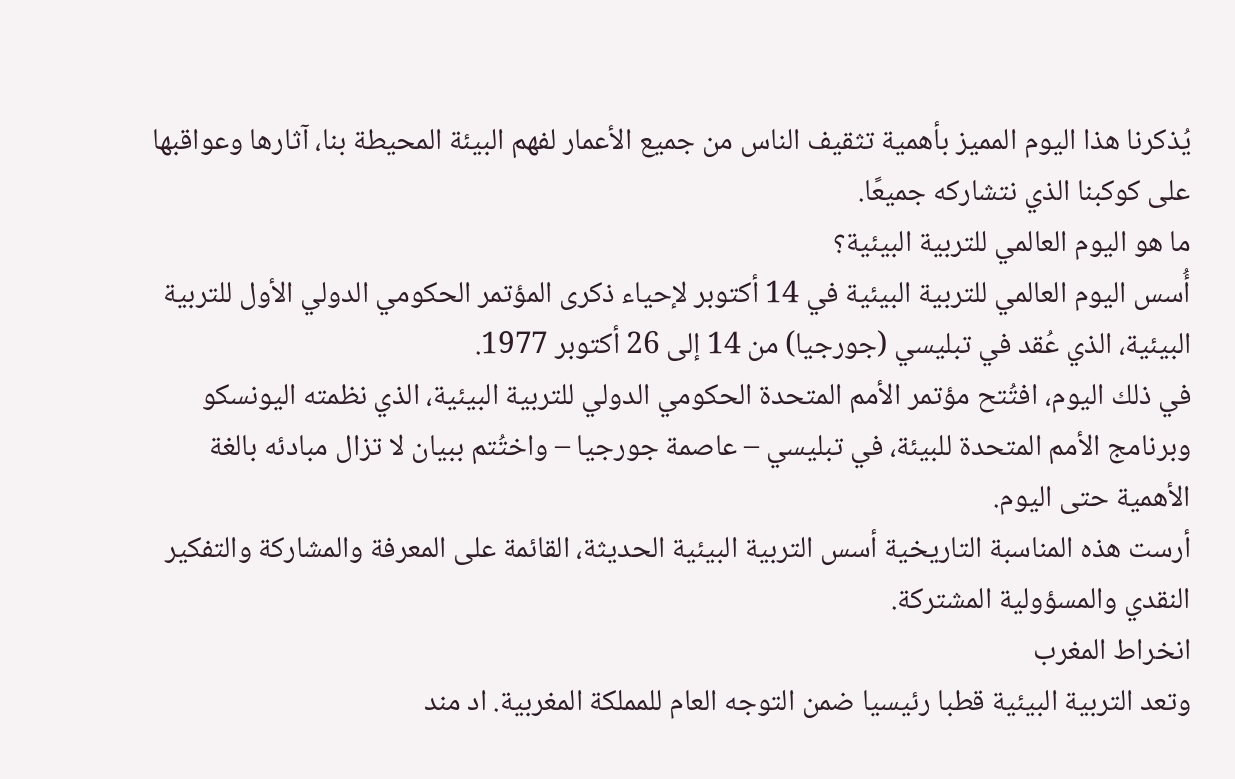يُذكرنا هذا اليوم المميز بأهمية تثقيف الناس من جميع الأعمار لفهم البيئة المحيطة بنا، آثارها وعواقبها على كوكبنا الذي نتشاركه جميعًا.
ما هو اليوم العالمي للتربية البيئية؟
أُسس اليوم العالمي للتربية البيئية في 14 أكتوبر لإحياء ذكرى المؤتمر الحكومي الدولي الأول للتربية البيئية، الذي عُقد في تبليسي (جورجيا) من 14 إلى 26 أكتوبر 1977.
في ذلك اليوم، افتُتح مؤتمر الأمم المتحدة الحكومي الدولي للتربية البيئية، الذي نظمته اليونسكو وبرنامج الأمم المتحدة للبيئة، في تبليسي – عاصمة جورجيا – واختُتم ببيان لا تزال مبادئه بالغة الأهمية حتى اليوم.
أرست هذه المناسبة التاريخية أسس التربية البيئية الحديثة، القائمة على المعرفة والمشاركة والتفكير النقدي والمسؤولية المشتركة.
انخراط المغرب
وتعد التربية البيئية قطبا رئيسيا ضمن التوجه العام للمملكة المغربية. اد مند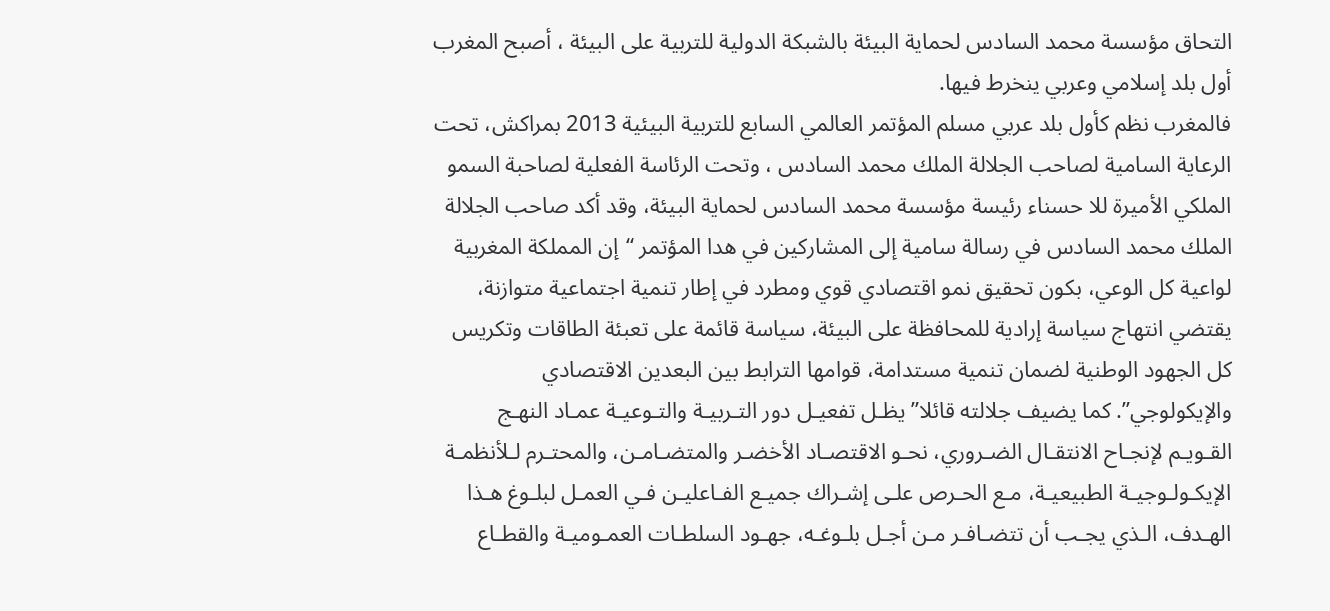التحاق مؤسسة محمد السادس لحماية البيئة بالشبكة الدولية للتربية على البيئة ، أصبح المغرب أول بلد إسلامي وعربي ينخرط فيها.
فالمغرب نظم كأول بلد عربي مسلم المؤتمر العالمي السابع للتربية البيئية 2013 بمراكش، تحت الرعاية السامية لصاحب الجلالة الملك محمد السادس ، وتحت الرئاسة الفعلية لصاحبة السمو الملكي الأميرة للا حسناء رئيسة مؤسسة محمد السادس لحماية البيئة، وقد أكد صاحب الجلالة الملك محمد السادس في رسالة سامية إلى المشاركين في هدا المؤتمر “إن المملكة المغربية لواعية كل الوعي، بكون تحقيق نمو اقتصادي قوي ومطرد في إطار تنمية اجتماعية متوازنة، يقتضي انتهاج سياسة إرادية للمحافظة على البيئة، سياسة قائمة على تعبئة الطاقات وتكريس كل الجهود الوطنية لضمان تنمية مستدامة، قوامها الترابط بين البعدين الاقتصادي والإيكولوجي”. كما يضيف جلالته قائلا” يظـل تفعيـل دور التـربيـة والتـوعيـة عمـاد النهـج القـويـم لإنجـاح الانتقـال الضـروري، نحـو الاقتصـاد الأخضـر والمتضـامـن، والمحتـرم لـلأنظمـة الإيكـولـوجيـة الطبيعيـة، مـع الحـرص علـى إشـراك جميـع الفـاعليـن فـي العمـل لبلـوغ هـذا الهـدف، الـذي يجـب أن تتضـافـر مـن أجـل بلـوغـه، جهـود السلطـات العمـوميـة والقطـاع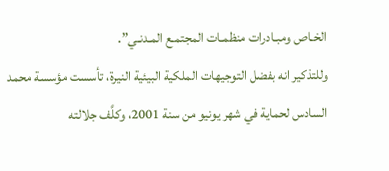الخـاص ومبـادرات منظمـات المجتمـع المـدنـي”.
وللتذكير انه بفضل التوجيهات الملكية البيئية النيرة، تأسست مؤسسة محمد السادس لحماية في شهر يونيو من سنة 2001، وكلَّف جلالته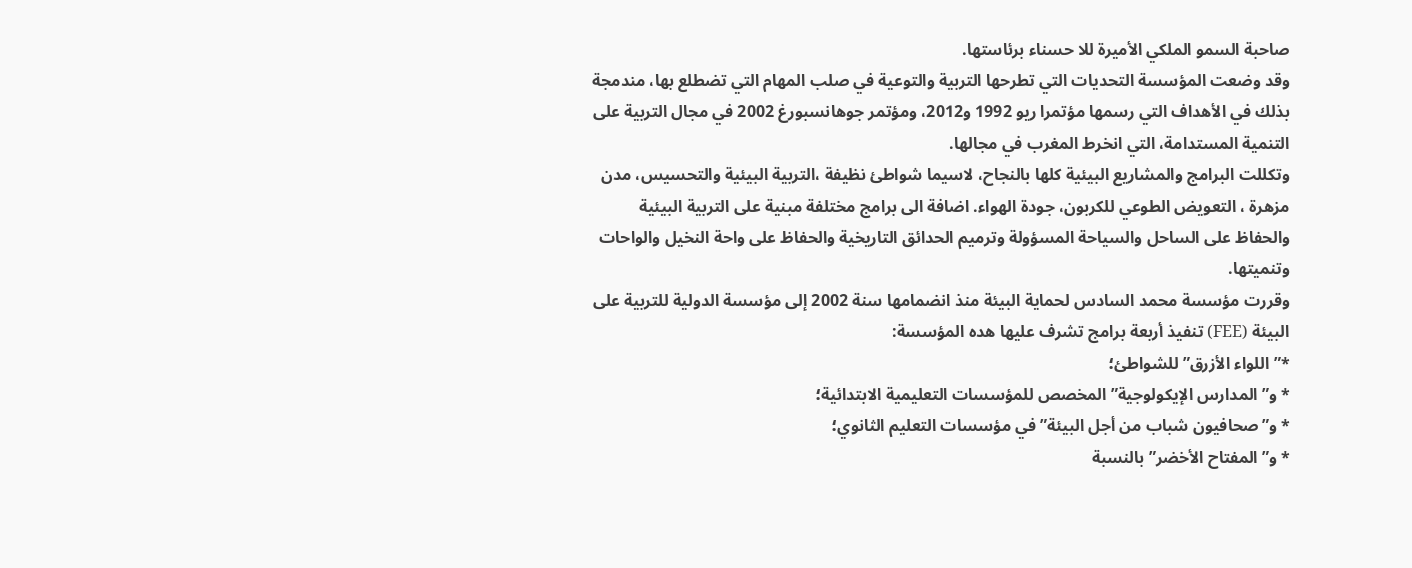صاحبة السمو الملكي الأميرة للا حسناء برئاستها.
وقد وضعت المؤسسة التحديات التي تطرحها التربية والتوعية في صلب المهام التي تضطلع بها، مندمجة بذلك في الأهداف التي رسمها مؤتمرا ريو 1992 و2012، ومؤتمر جوهانسبورغ 2002 في مجال التربية على التنمية المستدامة، التي انخرط المغرب في مجالها.
وتكللت البرامج والمشاريع البيئية كلها بالنجاح، لاسيما شواطئ نظيفة ،التربية البيئية والتحسيس، مدن مزهرة ، التعويض الطوعي للكربون، جودة الهواء. اضافة الى برامج مختلفة مبنية على التربية البيئية والحفاظ على الساحل والسياحة المسؤولة وترميم الحدائق التاريخية والحفاظ على واحة النخيل والواحات وتنميتها.
وقررت مؤسسة محمد السادس لحماية البيئة منذ انضمامها سنة 2002 إلى مؤسسة الدولية للتربية على البيئة (FEE) تنفيذ أربعة برامج تشرف عليها هده المؤسسة:
*”اللواء الأزرق” للشواطئ؛
* و”المدارس الإيكولوجية” المخصص للمؤسسات التعليمية الابتدائية؛
* و”صحافيون شباب من أجل البيئة” في مؤسسات التعليم الثانوي؛
* و”المفتاح الأخضر” بالنسبة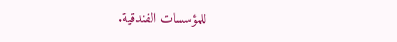للمؤسسات الفندقية.